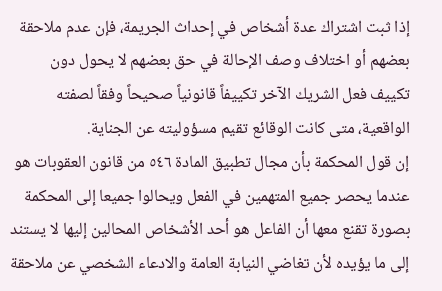إذا ثبت اشتراك عدة أشخاص في إحداث الجريمة، فإن عدم ملاحقة بعضهم أو اختلاف وصف الإحالة في حق بعضهم لا يحول دون تكييف فعل الشريك الآخر تكييفاً قانونياً صحيحاً وفقاً لصفته الواقعية، متى كانت الوقائع تقيم مسؤوليته عن الجناية.
إن قول المحكمة بأن مجال تطبيق المادة ٥٤٦ من قانون العقوبات هو عندما يحصر جميع المتهمين في الفعل ويحالوا جميعا إلى المحكمة بصورة تقنع معها أن الفاعل هو أحد الأشخاص المحالين إليها لا يستند إلى ما يؤيده لأن تغاضي النيابة العامة والادعاء الشخصي عن ملاحقة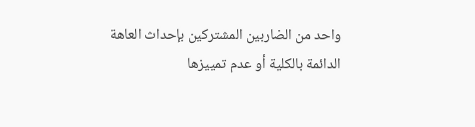واحد من الضاربين المشتركين بإحداث العاهة الدائمة بالكلية أو عدم تمييزها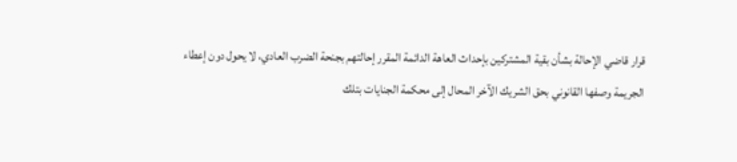قرار قاضي الإحالة بشأن بقية المشتركين بإحداث العاهة الدائمة المقرر إحالتهم بجنحة الضرب العادي، لا يحول دون إعطاء الجريمة وصفها القانوني بحق الشريك الآخر المحال إلى محكمة الجنايات بتلك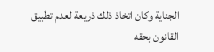الجناية وكان اتخاذ ذلك ذريعة لعدم تطبيق القانون بحقه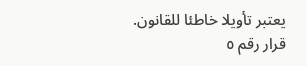يعتبر تأويلا خاطئا للقانون. قرار رقم ٥